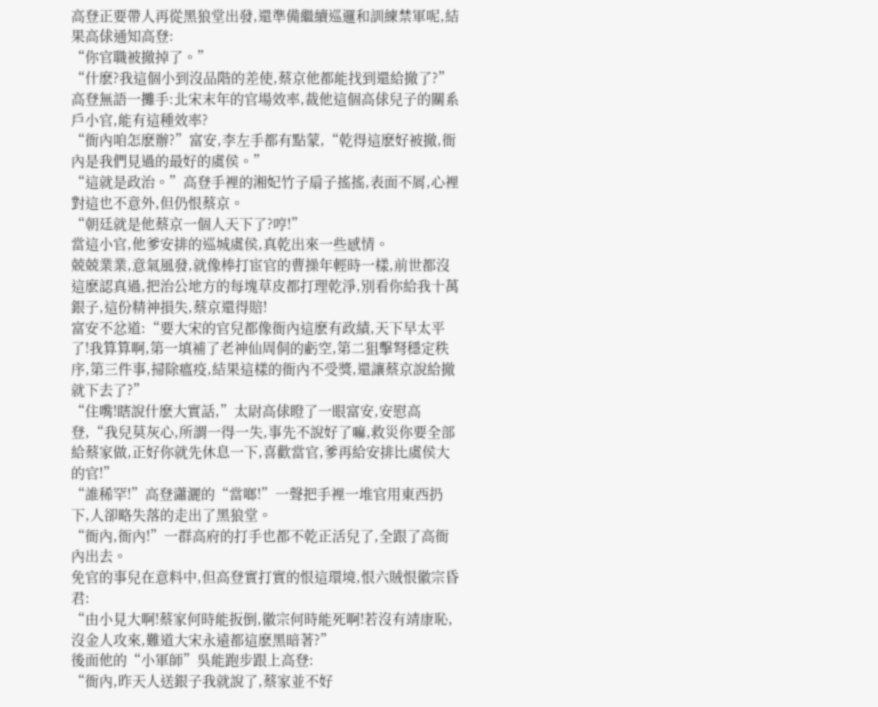高登正要帶人再從黑狼堂出發,還準備繼續巡邏和訓練禁軍呢,結果高俅通知高登:
“你官職被撤掉了。”
“什麽?我這個小到沒品階的差使,蔡京他都能找到還給撤了?”
高登無語一攤手:北宋末年的官場效率,裁他這個高俅兒子的關系戶小官,能有這種效率?
“衙內咱怎麽辦?”富安,李左手都有點蒙,“乾得這麽好被撤,衙內是我們見過的最好的虞侯。”
“這就是政治。”高登手裡的湘妃竹子扇子搖搖,表面不屑,心裡對這也不意外,但仍恨蔡京。
“朝廷就是他蔡京一個人天下了?哼!”
當這小官,他爹安排的巡城虞侯,真乾出來一些感情。
兢兢業業,意氣風發,就像棒打宦官的曹操年輕時一樣,前世都沒這麽認真過,把治公地方的每塊草皮都打理乾淨,別看你給我十萬銀子,這份精神損失,蔡京還得賠!
富安不忿道:“要大宋的官兒都像衙內這麽有政績,天下早太平了!我算算啊,第一填補了老神仙周侗的虧空,第二狙擊弩穩定秩序,第三件事,掃除瘟疫,結果這樣的衙內不受獎,還讓蔡京說給撤就下去了?”
“住嘴!瞎說什麽大實話,”太尉高俅瞪了一眼富安,安慰高登,“我兒莫灰心,所謂一得一失,事先不說好了嘛,救災你要全部給蔡家做,正好你就先休息一下,喜歡當官,爹再給安排比虞侯大的官!”
“誰稀罕!”高登瀟灑的“當啷!”一聲把手裡一堆官用東西扔下,人卻略失落的走出了黑狼堂。
“衙內,衙內!”一群高府的打手也都不乾正活兒了,全跟了高衙內出去。
免官的事兒在意料中,但高登實打實的恨這環境,恨六賊恨徽宗昏君:
“由小見大啊!蔡家何時能扳倒,徽宗何時能死啊!若沒有靖康恥,沒金人攻來,難道大宋永遠都這麽黑暗著?”
後面他的“小軍師”吳能跑步跟上高登:
“衙內,昨天人送銀子我就說了,蔡家並不好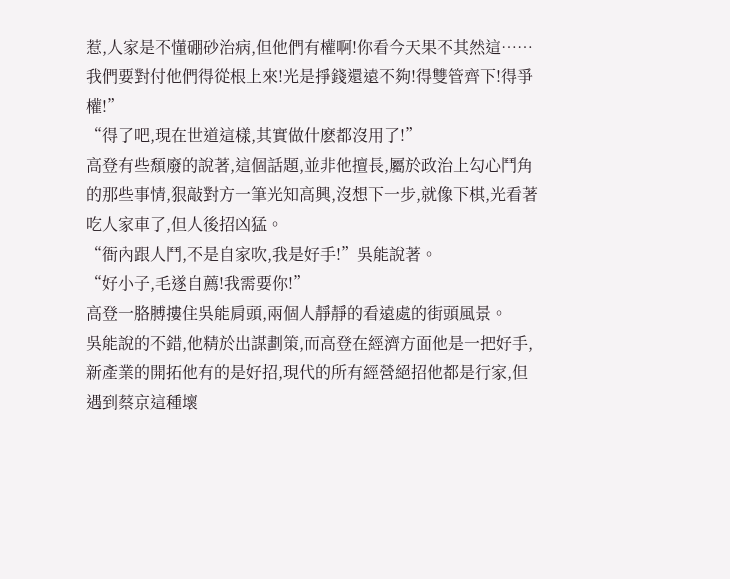惹,人家是不懂硼砂治病,但他們有權啊!你看今天果不其然這……我們要對付他們得從根上來!光是掙錢還遠不夠!得雙管齊下!得爭權!”
“得了吧,現在世道這樣,其實做什麽都沒用了!”
高登有些頹廢的說著,這個話題,並非他擅長,屬於政治上勾心鬥角的那些事情,狠敲對方一筆光知高興,沒想下一步,就像下棋,光看著吃人家車了,但人後招凶猛。
“衙內跟人鬥,不是自家吹,我是好手!”吳能說著。
“好小子,毛遂自薦!我需要你!”
高登一胳膊摟住吳能肩頭,兩個人靜靜的看遠處的街頭風景。
吳能說的不錯,他精於出謀劃策,而高登在經濟方面他是一把好手,新產業的開拓他有的是好招,現代的所有經營絕招他都是行家,但遇到蔡京這種壞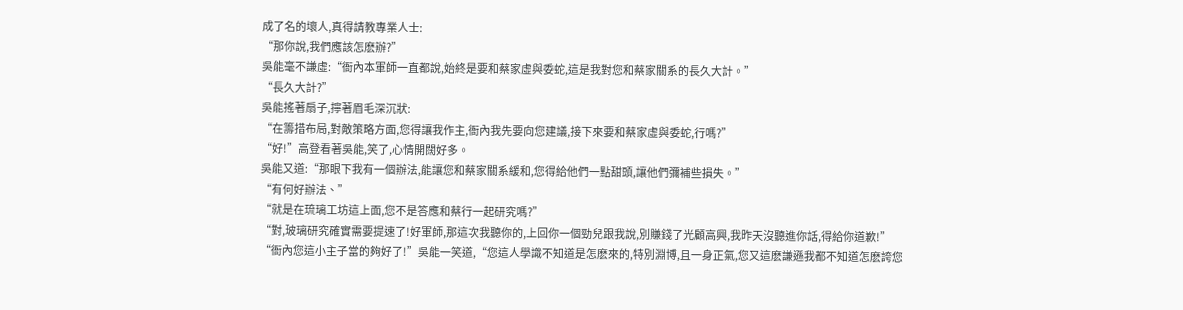成了名的壞人,真得請教專業人士:
“那你說,我們應該怎麽辦?”
吳能毫不謙虛:“衙內本軍師一直都說,始終是要和蔡家虛與委蛇,這是我對您和蔡家關系的長久大計。”
“長久大計?”
吳能搖著扇子,擰著眉毛深沉狀:
“在籌措布局,對敵策略方面,您得讓我作主,衙內我先要向您建議,接下來要和蔡家虛與委蛇,行嗎?”
“好!”高登看著吳能,笑了,心情開闊好多。
吳能又道:“那眼下我有一個辦法,能讓您和蔡家關系緩和,您得給他們一點甜頭,讓他們彌補些損失。”
“有何好辦法、”
“就是在琉璃工坊這上面,您不是答應和蔡行一起研究嗎?”
“對,玻璃研究確實需要提速了!好軍師,那這次我聽你的,上回你一個勁兒跟我說,別賺錢了光顧高興,我昨天沒聽進你話,得給你道歉!”
“衙內您這小主子當的夠好了!”吳能一笑道,“您這人學識不知道是怎麽來的,特別淵博,且一身正氣,您又這麽謙遜我都不知道怎麽誇您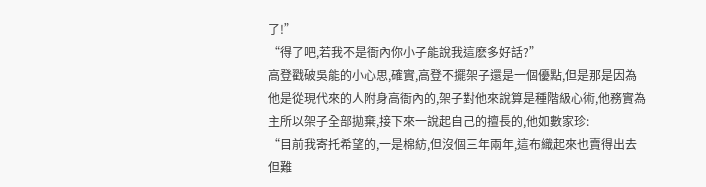了!”
“得了吧,若我不是衙內你小子能說我這麽多好話?”
高登戳破吳能的小心思,確實,高登不擺架子還是一個優點,但是那是因為他是從現代來的人附身高衙內的,架子對他來說算是種階級心術,他務實為主所以架子全部拋棄,接下來一說起自己的擅長的,他如數家珍:
“目前我寄托希望的,一是棉紡,但沒個三年兩年,這布織起來也賣得出去但難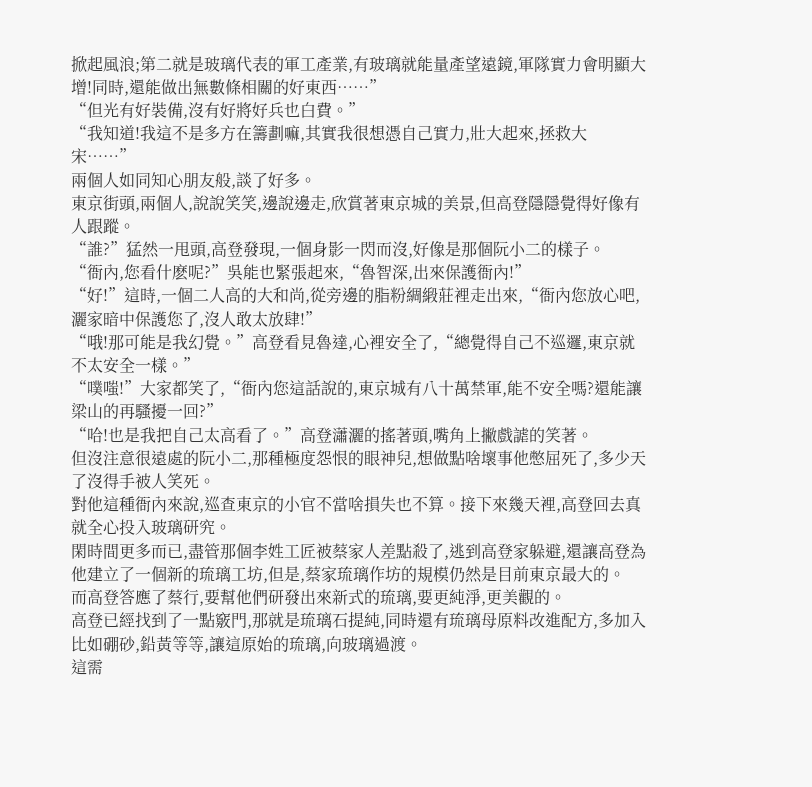掀起風浪;第二就是玻璃代表的軍工產業,有玻璃就能量產望遠鏡,軍隊實力會明顯大增!同時,還能做出無數條相關的好東西……”
“但光有好裝備,沒有好將好兵也白費。”
“我知道!我這不是多方在籌劃嘛,其實我很想憑自己實力,壯大起來,拯救大宋……”
兩個人如同知心朋友般,談了好多。
東京街頭,兩個人,說說笑笑,邊說邊走,欣賞著東京城的美景,但高登隱隱覺得好像有人跟蹤。
“誰?”猛然一甩頭,高登發現,一個身影一閃而沒,好像是那個阮小二的樣子。
“衙內,您看什麽呢?”吳能也緊張起來,“魯智深,出來保護衙內!”
“好!”這時,一個二人高的大和尚,從旁邊的脂粉綢緞莊裡走出來,“衙內您放心吧,灑家暗中保護您了,沒人敢太放肆!”
“哦!那可能是我幻覺。”高登看見魯達,心裡安全了,“總覺得自己不巡邏,東京就不太安全一樣。”
“噗嗤!”大家都笑了,“衙內您這話說的,東京城有八十萬禁軍,能不安全嗎?還能讓梁山的再騷擾一回?”
“哈!也是我把自己太高看了。”高登瀟灑的搖著頭,嘴角上撇戲謔的笑著。
但沒注意很遠處的阮小二,那種極度怨恨的眼神兒,想做點啥壞事他憋屈死了,多少天了沒得手被人笑死。
對他這種衙內來說,巡查東京的小官不當啥損失也不算。接下來幾天裡,高登回去真就全心投入玻璃研究。
閑時間更多而已,盡管那個李姓工匠被蔡家人差點殺了,逃到高登家躲避,還讓高登為他建立了一個新的琉璃工坊,但是,蔡家琉璃作坊的規模仍然是目前東京最大的。
而高登答應了蔡行,要幫他們研發出來新式的琉璃,要更純淨,更美觀的。
高登已經找到了一點竅門,那就是琉璃石提純,同時還有琉璃母原料改進配方,多加入比如硼砂,鉛黃等等,讓這原始的琉璃,向玻璃過渡。
這需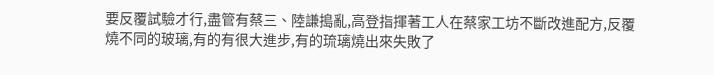要反覆試驗才行,盡管有蔡三、陸謙搗亂,高登指揮著工人在蔡家工坊不斷改進配方,反覆燒不同的玻璃,有的有很大進步,有的琉璃燒出來失敗了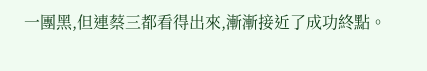一團黑,但連蔡三都看得出來,漸漸接近了成功終點。